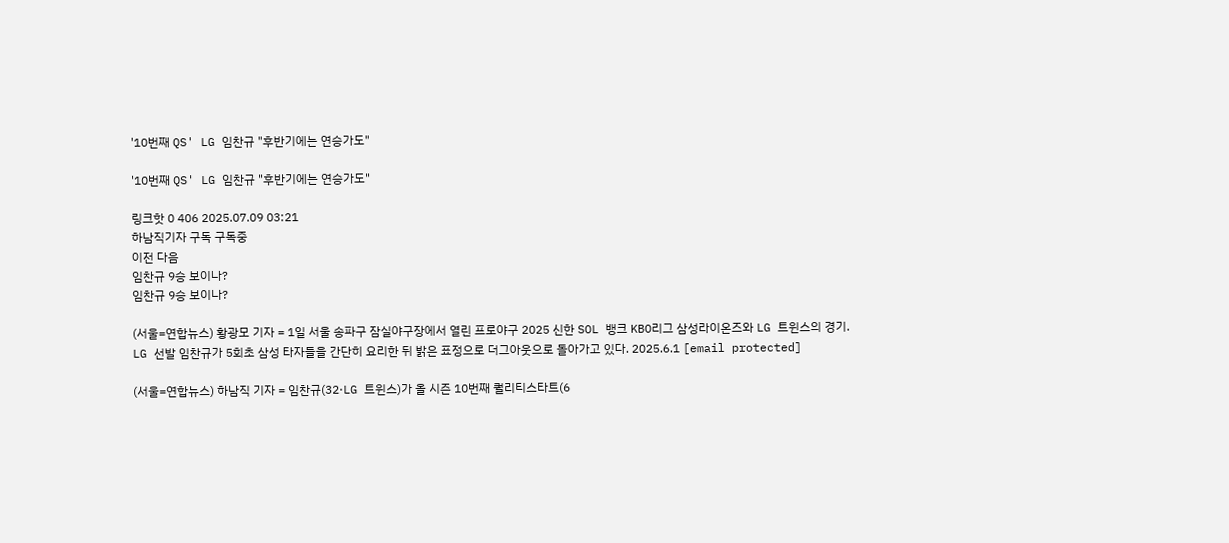'10번째 QS' LG 임찬규 "후반기에는 연승가도"

'10번째 QS' LG 임찬규 "후반기에는 연승가도"

링크핫 0 406 2025.07.09 03:21
하남직기자 구독 구독중
이전 다음
임찬규 9승 보이나?
임찬규 9승 보이나?

(서울=연합뉴스) 황광모 기자 = 1일 서울 송파구 잠실야구장에서 열린 프로야구 2025 신한 SOL 뱅크 KBO리그 삼성라이온즈와 LG 트윈스의 경기.
LG 선발 임찬규가 5회초 삼성 타자들을 간단히 요리한 뒤 밝은 표정으로 더그아웃으로 돌아가고 있다. 2025.6.1 [email protected]

(서울=연합뉴스) 하남직 기자 = 임찬규(32·LG 트윈스)가 올 시즌 10번째 퀄리티스타트(6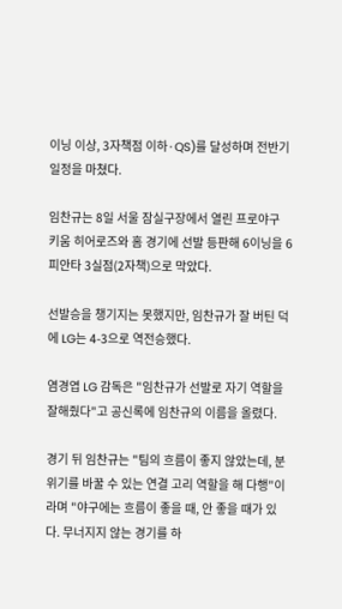이닝 이상, 3자책점 이하·QS)를 달성하며 전반기 일정을 마쳤다.

임찬규는 8일 서울 잠실구장에서 열린 프로야구 키움 히어로즈와 홈 경기에 선발 등판해 6이닝을 6피안타 3실점(2자책)으로 막았다.

선발승을 챙기지는 못했지만, 임찬규가 잘 버틴 덕에 LG는 4-3으로 역전승했다.

염경엽 LG 감독은 "임찬규가 선발로 자기 역할을 잘해줬다"고 공신록에 임찬규의 이름을 올렸다.

경기 뒤 임찬규는 "팀의 흐름이 좋지 않았는데, 분위기를 바꿀 수 있는 연결 고리 역할을 해 다행"이라며 "야구에는 흐름이 좋을 때, 안 좋을 때가 있다. 무너지지 않는 경기를 하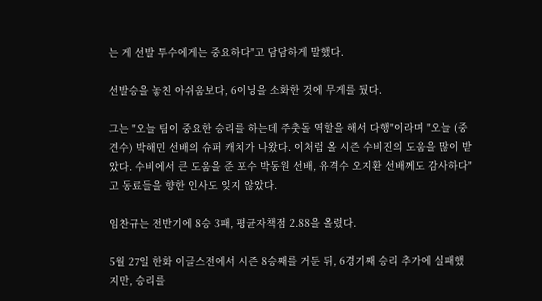는 게 선발 투수에게는 중요하다"고 담담하게 말했다.

선발승을 놓친 아쉬움보다, 6이닝을 소화한 것에 무게를 뒀다.

그는 "오늘 팀이 중요한 승리를 하는데 주춧돌 역할을 해서 다행"이라며 "오늘 (중견수) 박해민 선배의 슈퍼 캐치가 나왔다. 이처럼 올 시즌 수비진의 도움을 많이 받았다. 수비에서 큰 도움을 준 포수 박동원 선배, 유격수 오지환 선배께도 감사하다"고 동료들을 향한 인사도 잊지 않았다.

임찬규는 전반기에 8승 3패, 평균자책점 2.88을 올렸다.

5월 27일 한화 이글스전에서 시즌 8승째를 거둔 뒤, 6경기째 승리 추가에 실패했지만, 승리를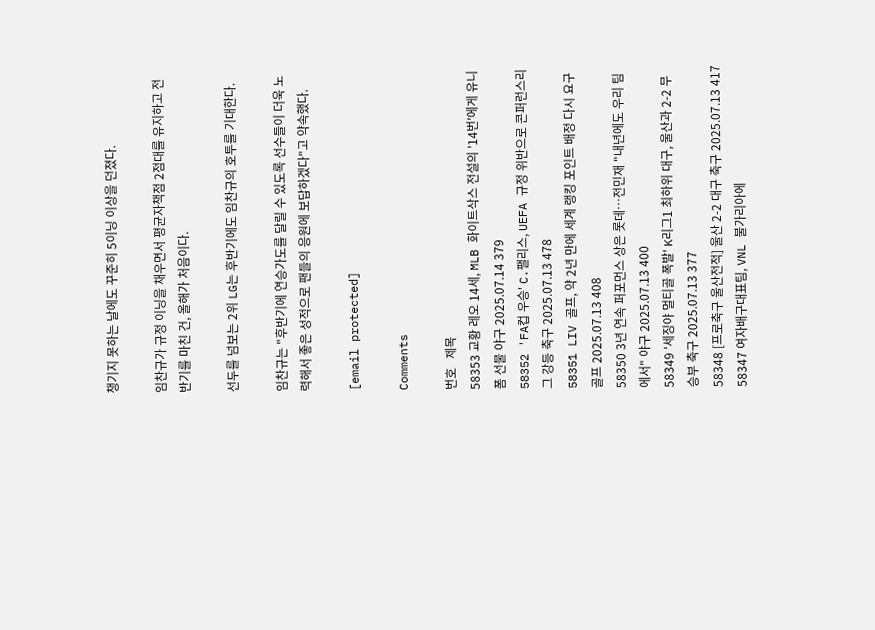챙기지 못하는 날에도 꾸준히 5이닝 이상을 던졌다.

임찬규가 규정 이닝을 채우면서 평균자책점 2점대를 유지하고 전반기를 마친 건, 올해가 처음이다.

선두를 넘보는 2위 LG는 후반기에도 임찬규의 호투를 기대한다.

임찬규는 "후반기에 연승가도를 달릴 수 있도록 선수들이 더욱 노력해서 좋은 성적으로 팬들의 응원에 보답하겠다"고 약속했다.

[email protected]

Comments

번호   제목
58353 교황 레오 14세, MLB 화이트삭스 전설의 '14번'에게 유니폼 선물 야구 2025.07.14 379
58352 'FA컵 우승' C.팰리스, UEFA 규정 위반으로 콘퍼런스리그 강등 축구 2025.07.13 478
58351 LIV 골프, 약 2년 만에 세계 랭킹 포인트 배정 다시 요구 골프 2025.07.13 408
58350 3년 연속 퍼포먼스 상은 롯데…전민재 "내년에도 우리 팀에서" 야구 2025.07.13 400
58349 '세징야 멀티골 폭발' K리그1 최하위 대구, 울산과 2-2 무승부 축구 2025.07.13 377
58348 [프로축구 울산전적] 울산 2-2 대구 축구 2025.07.13 417
58347 여자배구대표팀, VNL 불가리아에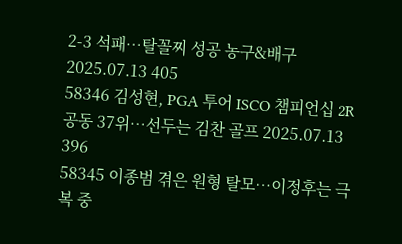2-3 석패…탈꼴찌 성공 농구&배구 2025.07.13 405
58346 김성현, PGA 투어 ISCO 챔피언십 2R 공동 37위…선두는 김찬 골프 2025.07.13 396
58345 이종범 겪은 원형 탈모…이정후는 극복 중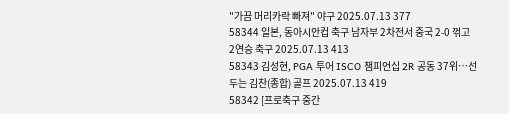"가끔 머리카락 빠져" 야구 2025.07.13 377
58344 일본, 동아시안컵 축구 남자부 2차전서 중국 2-0 꺾고 2연승 축구 2025.07.13 413
58343 김성현, PGA 투어 ISCO 챔피언십 2R 공동 37위…선두는 김찬(종합) 골프 2025.07.13 419
58342 [프로축구 중간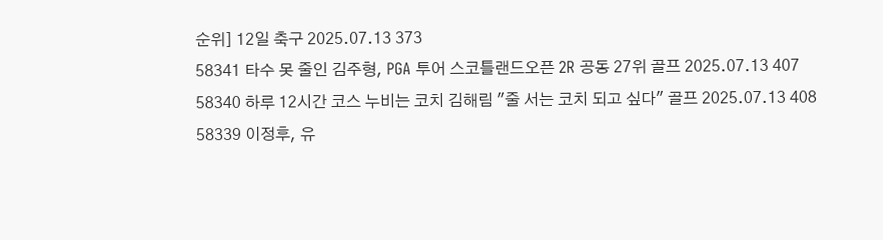순위] 12일 축구 2025.07.13 373
58341 타수 못 줄인 김주형, PGA 투어 스코틀랜드오픈 2R 공동 27위 골프 2025.07.13 407
58340 하루 12시간 코스 누비는 코치 김해림 "줄 서는 코치 되고 싶다" 골프 2025.07.13 408
58339 이정후, 유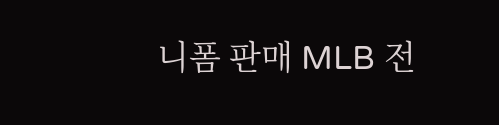니폼 판매 MLB 전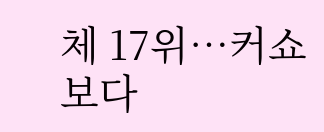체 17위…커쇼보다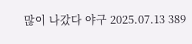많이 나갔다 야구 2025.07.13 389